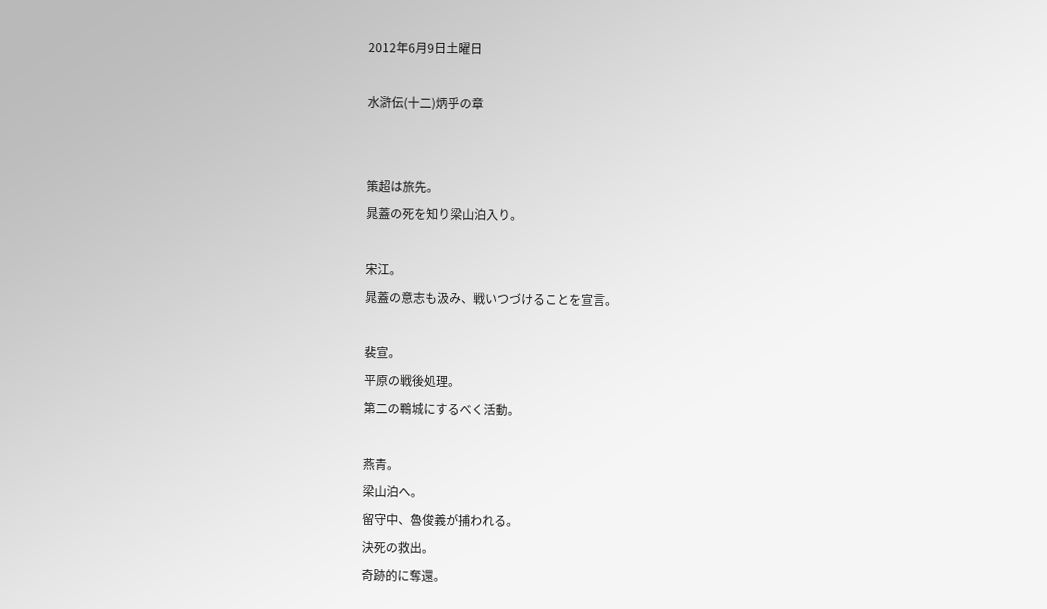2012年6月9日土曜日

水滸伝(十二)炳乎の章


策超は旅先。
晁蓋の死を知り梁山泊入り。

宋江。
晁蓋の意志も汲み、戦いつづけることを宣言。

裴宣。
平原の戦後処理。
第二の鶤城にするべく活動。

燕青。
梁山泊へ。
留守中、魯俊義が捕われる。
決死の救出。
奇跡的に奪還。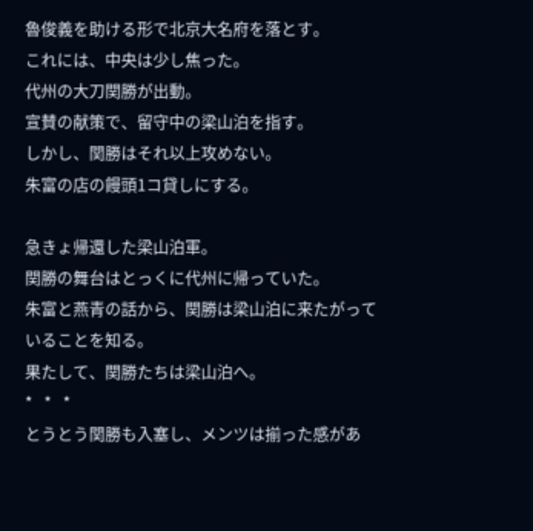魯俊義を助ける形で北京大名府を落とす。
これには、中央は少し焦った。
代州の大刀関勝が出動。
宣賛の献策で、留守中の梁山泊を指す。
しかし、関勝はそれ以上攻めない。
朱富の店の饅頭1コ貸しにする。

急きょ帰還した梁山泊軍。
関勝の舞台はとっくに代州に帰っていた。
朱富と燕青の話から、関勝は梁山泊に来たがっていることを知る。
果たして、関勝たちは梁山泊へ。
*   *   *
とうとう関勝も入塞し、メンツは揃った感があ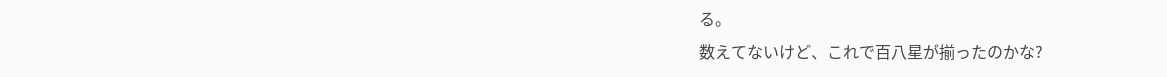る。
数えてないけど、これで百八星が揃ったのかな?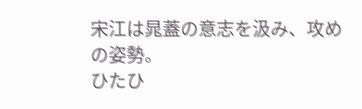宋江は晁蓋の意志を汲み、攻めの姿勢。
ひたひ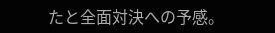たと全面対決への予感。